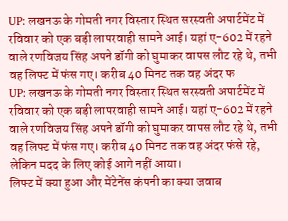UP: लखनऊ के गोमती नगर विस्तार स्थित सरस्वती अपार्टमेंट में रविवार को एक बड़ी लापरवाही सामने आई। यहां ए-602 में रहने वाले रणविजय सिंह अपने डॉगी को घुमाकर वापस लौट रहे थे, तभी वह लिफ्ट में फंस गए। करीब 40 मिनट तक वह अंदर फ
UP: लखनऊ के गोमती नगर विस्तार स्थित सरस्वती अपार्टमेंट में रविवार को एक बड़ी लापरवाही सामने आई। यहां ए-602 में रहने वाले रणविजय सिंह अपने डॉगी को घुमाकर वापस लौट रहे थे, तभी वह लिफ्ट में फंस गए। करीब 40 मिनट तक वह अंदर फंसे रहे, लेकिन मदद के लिए कोई आगे नहीं आया।
लिफ्ट में क्या हुआ और मेंटेनेंस कंपनी का क्या जवाब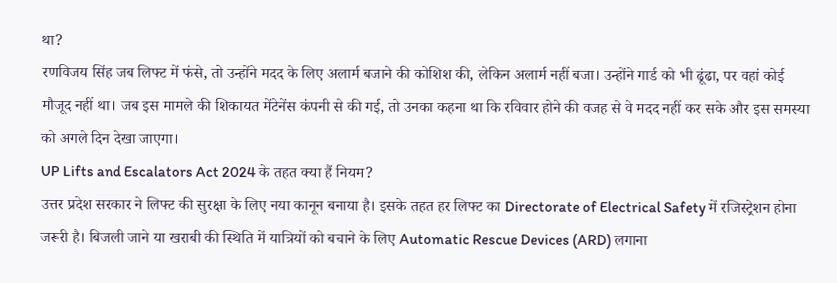था?
रणविजय सिंह जब लिफ्ट में फंसे, तो उन्होंने मदद के लिए अलार्म बजाने की कोशिश की, लेकिन अलार्म नहीं बजा। उन्होंने गार्ड को भी ढूंढा, पर वहां कोई मौजूद नहीं था। जब इस मामले की शिकायत मेंटेनेंस कंपनी से की गई, तो उनका कहना था कि रविवार होने की वजह से वे मदद नहीं कर सके और इस समस्या को अगले दिन देखा जाएगा।
UP Lifts and Escalators Act 2024 के तहत क्या हैं नियम?
उत्तर प्रदेश सरकार ने लिफ्ट की सुरक्षा के लिए नया कानून बनाया है। इसके तहत हर लिफ्ट का Directorate of Electrical Safety में रजिस्ट्रेशन होना जरूरी है। बिजली जाने या खराबी की स्थिति में यात्रियों को बचाने के लिए Automatic Rescue Devices (ARD) लगाना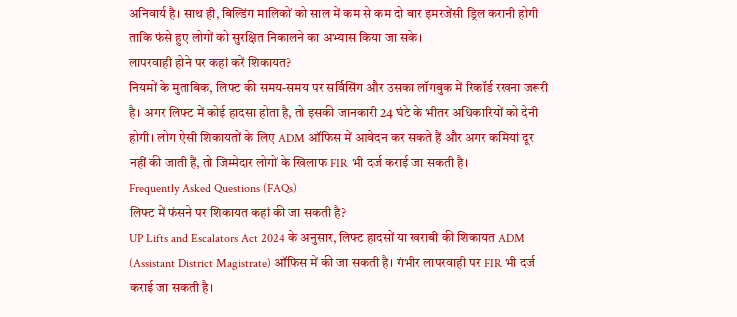अनिवार्य है। साथ ही, बिल्डिंग मालिकों को साल में कम से कम दो बार इमरजेंसी ड्रिल करानी होगी ताकि फंसे हुए लोगों को सुरक्षित निकालने का अभ्यास किया जा सके।
लापरवाही होने पर कहां करें शिकायत?
नियमों के मुताबिक, लिफ्ट की समय-समय पर सर्विसिंग और उसका लॉगबुक में रिकॉर्ड रखना जरूरी है। अगर लिफ्ट में कोई हादसा होता है, तो इसकी जानकारी 24 घंटे के भीतर अधिकारियों को देनी होगी। लोग ऐसी शिकायतों के लिए ADM ऑफिस में आवेदन कर सकते हैं और अगर कमियां दूर नहीं की जाती हैं, तो जिम्मेदार लोगों के खिलाफ FIR भी दर्ज कराई जा सकती है।
Frequently Asked Questions (FAQs)
लिफ्ट में फंसने पर शिकायत कहां की जा सकती है?
UP Lifts and Escalators Act 2024 के अनुसार, लिफ्ट हादसों या खराबी की शिकायत ADM (Assistant District Magistrate) ऑफिस में की जा सकती है। गंभीर लापरवाही पर FIR भी दर्ज कराई जा सकती है।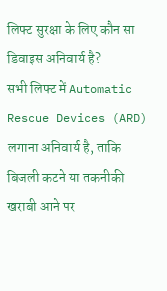लिफ्ट सुरक्षा के लिए कौन सा डिवाइस अनिवार्य है?
सभी लिफ्ट में Automatic Rescue Devices (ARD) लगाना अनिवार्य है, ताकि बिजली कटने या तकनीकी खराबी आने पर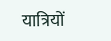यात्रियों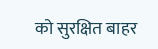को सुरक्षित बाहर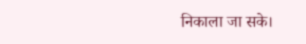निकाला जा सके।